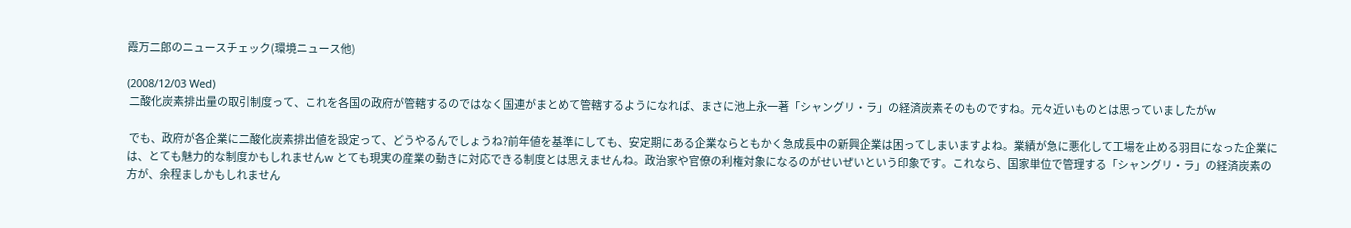霞万二郎のニュースチェック(環境ニュース他)

(2008/12/03 Wed)
 二酸化炭素排出量の取引制度って、これを各国の政府が管轄するのではなく国連がまとめて管轄するようになれば、まさに池上永一著「シャングリ・ラ」の経済炭素そのものですね。元々近いものとは思っていましたがw

 でも、政府が各企業に二酸化炭素排出値を設定って、どうやるんでしょうね?前年値を基準にしても、安定期にある企業ならともかく急成長中の新興企業は困ってしまいますよね。業績が急に悪化して工場を止める羽目になった企業には、とても魅力的な制度かもしれませんw とても現実の産業の動きに対応できる制度とは思えませんね。政治家や官僚の利権対象になるのがせいぜいという印象です。これなら、国家単位で管理する「シャングリ・ラ」の経済炭素の方が、余程ましかもしれません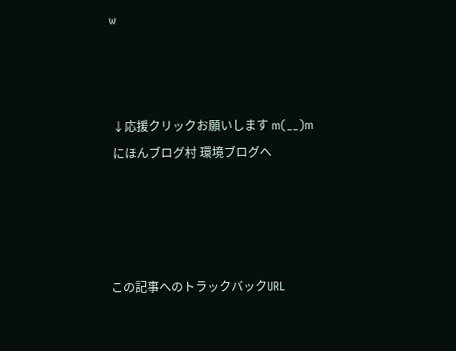w



 ↓応援クリックお願いします m(__)m
 にほんブログ村 環境ブログへ




この記事へのトラックバックURL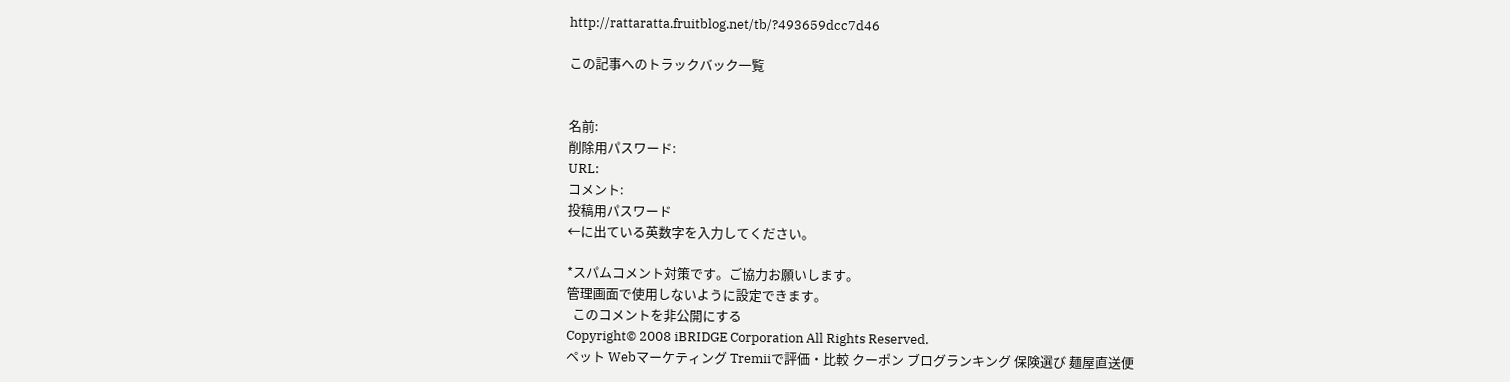http://rattaratta.fruitblog.net/tb/?493659dcc7d46

この記事へのトラックバック一覧


名前:
削除用パスワード:
URL:
コメント:
投稿用パスワード
←に出ている英数字を入力してください。

*スパムコメント対策です。ご協力お願いします。
管理画面で使用しないように設定できます。
  このコメントを非公開にする
Copyright© 2008 iBRIDGE Corporation All Rights Reserved.
ペット Webマーケティング Tremiiで評価・比較 クーポン ブログランキング 保険選び 麺屋直送便